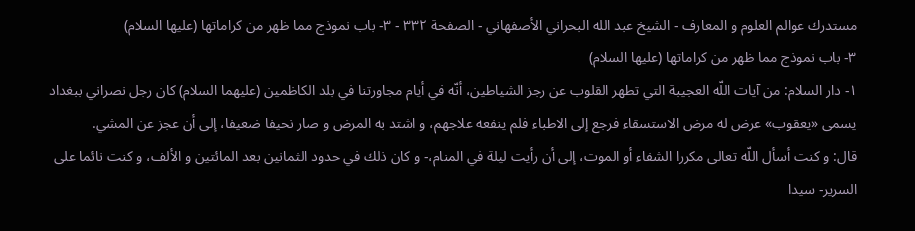مستدرك عوالم العلوم و المعارف - الشيخ عبد الله البحراني الأصفهاني - الصفحة ٣٣٢ - ٣- باب نموذج مما ظهر من كراماتها (عليها السلام)
٣- باب نموذج مما ظهر من كراماتها (عليها السلام)
١- دار السلام: من آيات اللّه العجيبة التي تطهر القلوب عن رجز الشياطين، أنّه في أيام مجاورتنا في بلد الكاظمين (عليهما السلام) كان رجل نصراني ببغداد يسمى «يعقوب» عرض له مرض الاستسقاء فرجع إلى الاطباء فلم ينفعه علاجهم، و اشتد به المرض و صار نحيفا ضعيفا، إلى أن عجز عن المشي.
قال: و كنت أسأل اللّه تعالى مكررا الشفاء أو الموت، إلى أن رأيت ليلة في المنام،- و كان ذلك في حدود الثمانين بعد المائتين و الألف، و كنت نائما على السرير- سيدا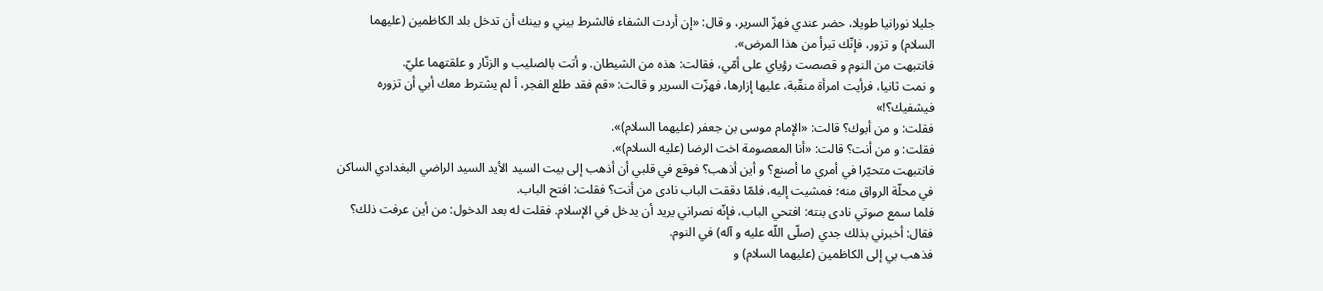جليلا نورانيا طويلا، حضر عندي فهزّ السرير، و قال: «إن أردت الشفاء فالشرط بيني و بينك أن تدخل بلد الكاظمين (عليهما السلام) و تزور، فإنّك تبرأ من هذا المرض».
فانتبهت من النوم و قصصت رؤياي على أمّي، فقالت: هذه من الشيطان. و أتت بالصليب و الزنّار و علقتهما عليّ.
و نمت ثانيا، فرأيت امرأة منقّبة، عليها إزارها، فهزّت السرير و قالت: «قم فقد طلع الفجر، أ لم يشترط معك أبي أن تزوره فيشفيك؟!»
فقلت: و من أبوك؟ قالت: «الإمام موسى بن جعفر (عليهما السلام)».
فقلت: و من أنت؟ قالت: «أنا المعصومة اخت الرضا (عليه السلام)».
فانتبهت متحيّرا في أمري ما أصنع؟ و أين أذهب؟ فوقع في قلبي أن أذهب إلى بيت السيد الأيد السيد الراضي البغدادي الساكن في محلّة الرواق منه؛ فمشيت إليه، فلمّا دققت الباب نادى من أنت؟ فقلت: افتح الباب.
فلما سمع صوتي نادى بنته: افتحي الباب، فإنّه نصراني يريد أن يدخل في الإسلام. فقلت له بعد الدخول: من أين عرفت ذلك؟
فقال: أخبرني بذلك جدي (صلّى اللّه عليه و آله) في النوم.
فذهب بي إلى الكاظمين (عليهما السلام) و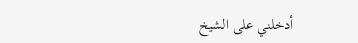أدخلني على الشيخ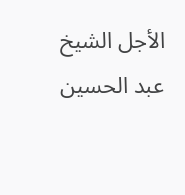الأجل الشيخ عبد الحسين